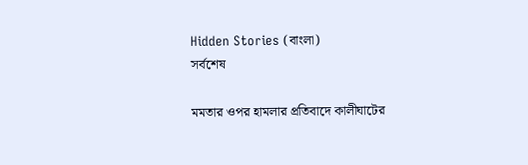Hidden Stories (বাংলা)
সর্বশেষ

মমতার ওপর হামলার প্রতিবাদে কালীঘাটের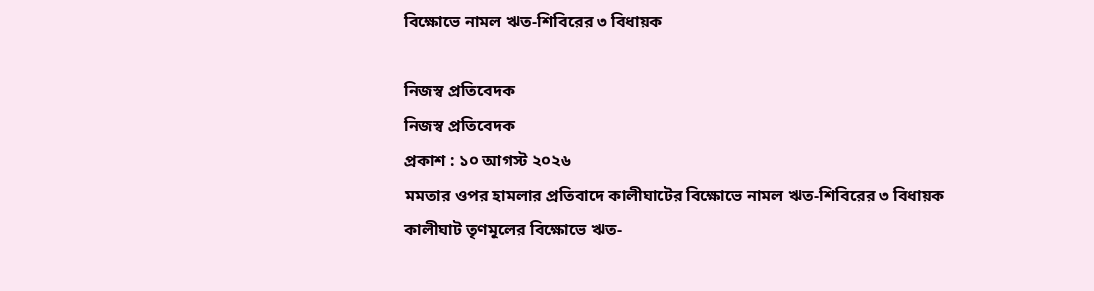বিক্ষোভে নামল ঋত-শিবিরের ৩ বিধায়ক

নিজস্ব প্রতিবেদক
নিজস্ব প্রতিবেদক
প্রকাশ : ১০ আগস্ট ২০২৬
মমতার ওপর হামলার প্রতিবাদে কালীঘাটের বিক্ষোভে নামল ঋত-শিবিরের ৩ বিধায়ক
কালীঘাট তৃণমূলের বিক্ষোভে ঋত-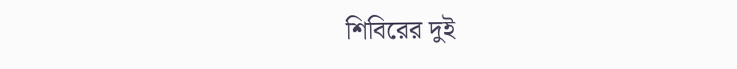শিবিরের দুই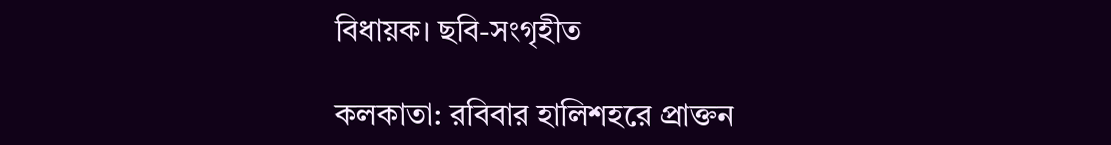বিধায়ক। ছবি-সংগৃহীত

কলকাতা: রবিবার হালিশহরে প্রাক্তন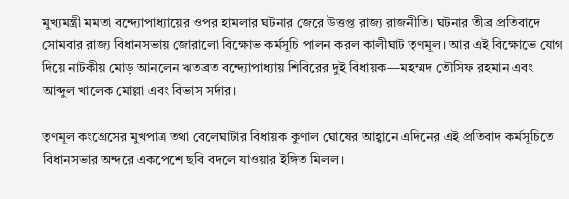মুখ্যমন্ত্রী মমতা বন্দ্যোপাধ্যায়ের ওপর হামলার ঘটনার জেরে উত্তপ্ত রাজ্য রাজনীতি। ঘটনার তীব্র প্রতিবাদে সোমবার রাজ্য বিধানসভায় জোরালো বিক্ষোভ কর্মসূচি পালন করল কালীঘাট তৃণমূল। আর এই বিক্ষোভে যোগ দিয়ে নাটকীয় মোড় আনলেন ঋতব্রত বন্দ্যোপাধ্যায় শিবিরের দুই বিধায়ক—মহম্মদ তৌসিফ রহমান এবং আব্দুল খালেক মোল্লা এবং বিভাস সর্দার।

তৃণমূল কংগ্রেসের মুখপাত্র তথা বেলেঘাটার বিধায়ক কুণাল ঘোষের আহ্বানে এদিনের এই প্রতিবাদ কর্মসূচিতে বিধানসভার অন্দরে একপেশে ছবি বদলে যাওয়ার ইঙ্গিত মিলল।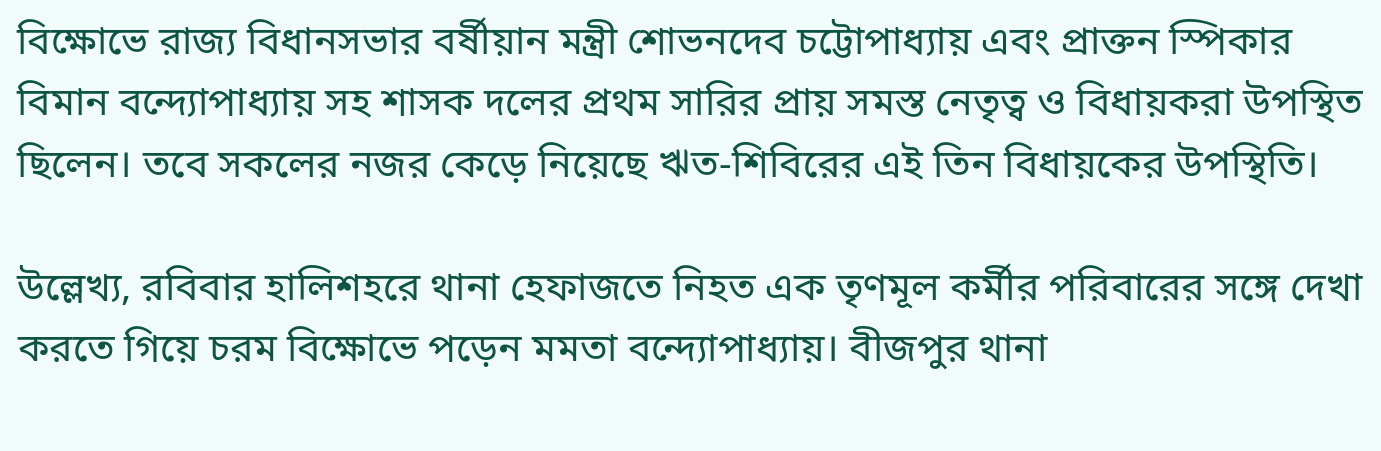বিক্ষোভে রাজ্য বিধানসভার বর্ষীয়ান মন্ত্রী শোভনদেব চট্টোপাধ্যায় এবং প্রাক্তন স্পিকার বিমান বন্দ্যোপাধ্যায় সহ শাসক দলের প্রথম সারির প্রায় সমস্ত নেতৃত্ব ও বিধায়করা উপস্থিত ছিলেন। তবে সকলের নজর কেড়ে নিয়েছে ঋত-শিবিরের এই তিন বিধায়কের উপস্থিতি।

উল্লেখ্য, রবিবার হালিশহরে থানা হেফাজতে নিহত এক তৃণমূল কর্মীর পরিবারের সঙ্গে দেখা করতে গিয়ে চরম বিক্ষোভে পড়েন মমতা বন্দ্যোপাধ্যায়। বীজপুর থানা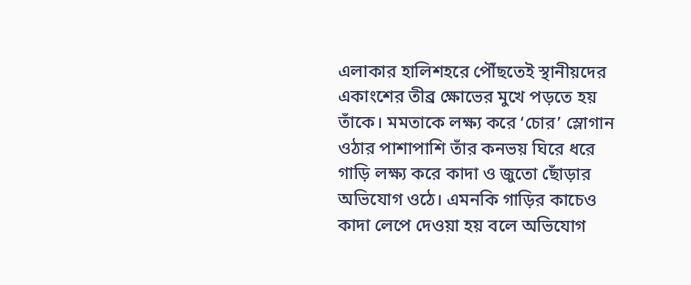এলাকার হালিশহরে পৌঁছতেই স্থানীয়দের একাংশের তীব্র ক্ষোভের মুখে পড়তে হয় তাঁকে। মমতাকে লক্ষ্য করে ‘চোর’ স্লোগান ওঠার পাশাপাশি তাঁর কনভয় ঘিরে ধরে গাড়ি লক্ষ্য করে কাদা ও জুতো ছোঁড়ার অভিযোগ ওঠে। এমনকি গাড়ির কাচেও কাদা লেপে দেওয়া হয় বলে অভিযোগ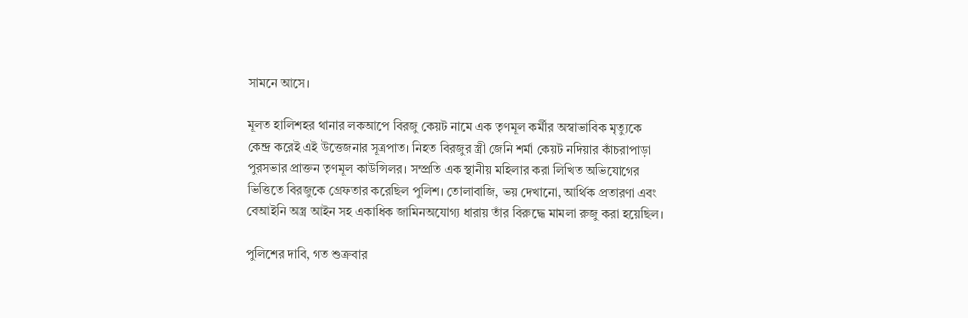সামনে আসে।

মূলত হালিশহর থানার লকআপে বিরজু কেয়ট নামে এক তৃণমূল কর্মীর অস্বাভাবিক মৃত্যুকে কেন্দ্র করেই এই উত্তেজনার সূত্রপাত। নিহত বিরজুর স্ত্রী জেনি শর্মা কেয়ট নদিয়ার কাঁচরাপাড়া পুরসভার প্রাক্তন তৃণমূল কাউন্সিলর। সম্প্রতি এক স্থানীয় মহিলার করা লিখিত অভিযোগের ভিত্তিতে বিরজুকে গ্রেফতার করেছিল পুলিশ। তোলাবাজি, ভয় দেখানো, আর্থিক প্রতারণা এবং বেআইনি অস্ত্র আইন সহ একাধিক জামিনঅযোগ্য ধারায় তাঁর বিরুদ্ধে মামলা রুজু করা হয়েছিল।

পুলিশের দাবি, গত শুক্রবার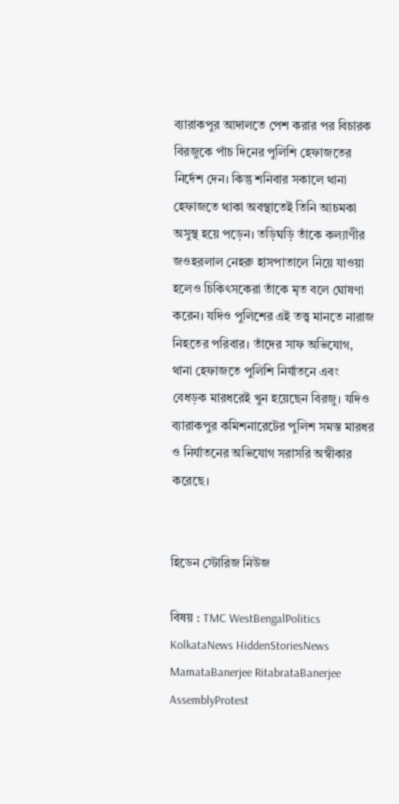ব্যারাকপুর আদালতে পেশ করার পর বিচারক বিরজুকে পাঁচ দিনের পুলিশি হেফাজতের নির্দেশ দেন। কিন্তু শনিবার সকালে থানা হেফাজতে থাকা অবস্থাতেই তিনি আচমকা অসুস্থ হয়ে পড়েন। তড়িঘড়ি তাঁকে কল্যাণীর জওহরলাল নেহরু হাসপাতালে নিয়ে যাওয়া হলেও চিকিৎসকেরা তাঁকে মৃত বলে ঘোষণা করেন। যদিও পুলিশের এই তত্ত্ব মানতে নারাজ নিহতের পরিবার। তাঁদের সাফ অভিযোগ, থানা হেফাজতে পুলিশি নির্যাতনে এবং বেধড়ক মারধরেই খুন হয়েছেন বিরজু। যদিও ব্যারাকপুর কমিশনারেটের পুলিশ সমস্ত মারধর ও নির্যাতনের অভিযোগ সরাসরি অস্বীকার করেছে।


হিডেন স্টোরিজ নিউজ

বিষয় : TMC WestBengalPolitics KolkataNews HiddenStoriesNews MamataBanerjee RitabrataBanerjee AssemblyProtest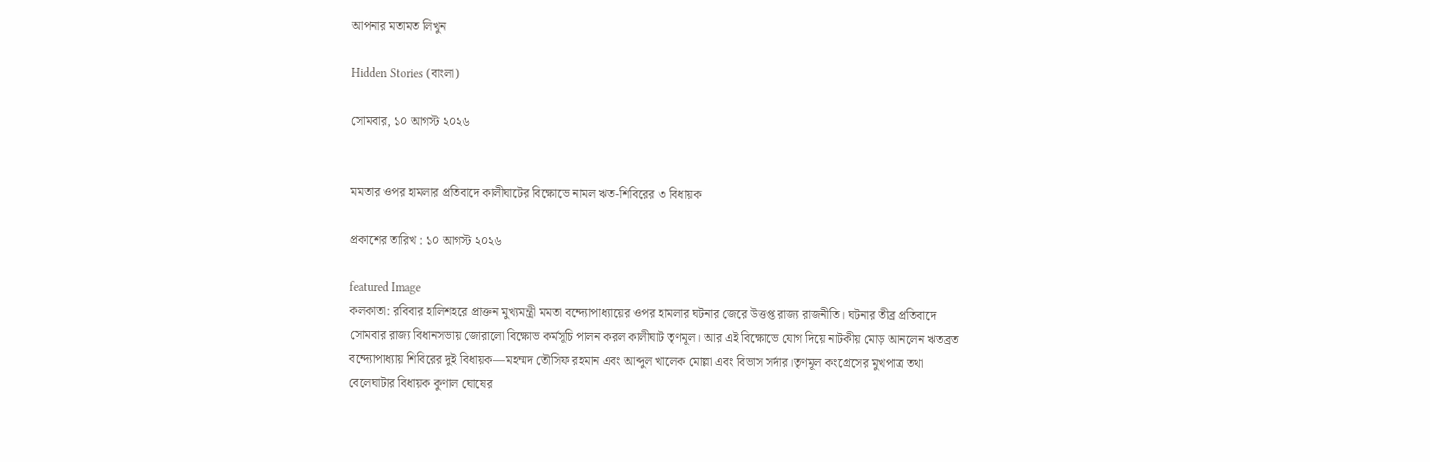আপনার মতামত লিখুন

Hidden Stories (বাংলা)

সোমবার, ১০ আগস্ট ২০২৬


মমতার ওপর হামলার প্রতিবাদে কালীঘাটের বিক্ষোভে নামল ঋত-শিবিরের ৩ বিধায়ক

প্রকাশের তারিখ : ১০ আগস্ট ২০২৬

featured Image
কলকাতা: রবিবার হালিশহরে প্রাক্তন মুখ্যমন্ত্রী মমতা বন্দ্যোপাধ্যায়ের ওপর হামলার ঘটনার জেরে উত্তপ্ত রাজ্য রাজনীতি। ঘটনার তীব্র প্রতিবাদে সোমবার রাজ্য বিধানসভায় জোরালো বিক্ষোভ কর্মসূচি পালন করল কালীঘাট তৃণমূল। আর এই বিক্ষোভে যোগ দিয়ে নাটকীয় মোড় আনলেন ঋতব্রত বন্দ্যোপাধ্যায় শিবিরের দুই বিধায়ক—মহম্মদ তৌসিফ রহমান এবং আব্দুল খালেক মোল্লা এবং বিভাস সর্দার।তৃণমূল কংগ্রেসের মুখপাত্র তথা বেলেঘাটার বিধায়ক কুণাল ঘোষের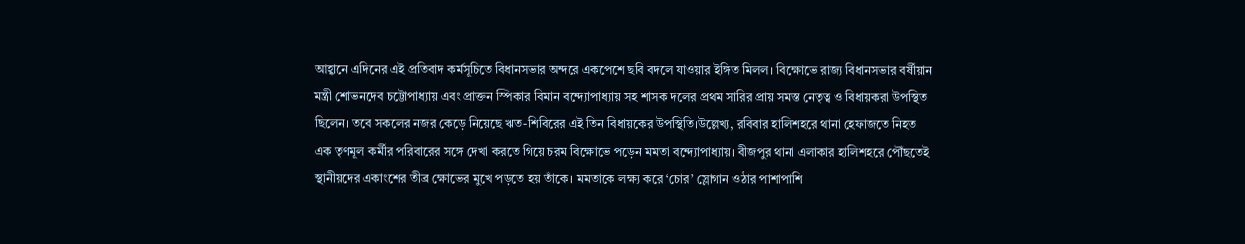আহ্বানে এদিনের এই প্রতিবাদ কর্মসূচিতে বিধানসভার অন্দরে একপেশে ছবি বদলে যাওয়ার ইঙ্গিত মিলল। বিক্ষোভে রাজ্য বিধানসভার বর্ষীয়ান মন্ত্রী শোভনদেব চট্টোপাধ্যায় এবং প্রাক্তন স্পিকার বিমান বন্দ্যোপাধ্যায় সহ শাসক দলের প্রথম সারির প্রায় সমস্ত নেতৃত্ব ও বিধায়করা উপস্থিত ছিলেন। তবে সকলের নজর কেড়ে নিয়েছে ঋত-শিবিরের এই তিন বিধায়কের উপস্থিতি।উল্লেখ্য, রবিবার হালিশহরে থানা হেফাজতে নিহত এক তৃণমূল কর্মীর পরিবারের সঙ্গে দেখা করতে গিয়ে চরম বিক্ষোভে পড়েন মমতা বন্দ্যোপাধ্যায়। বীজপুর থানা এলাকার হালিশহরে পৌঁছতেই স্থানীয়দের একাংশের তীব্র ক্ষোভের মুখে পড়তে হয় তাঁকে। মমতাকে লক্ষ্য করে ‘চোর’ স্লোগান ওঠার পাশাপাশি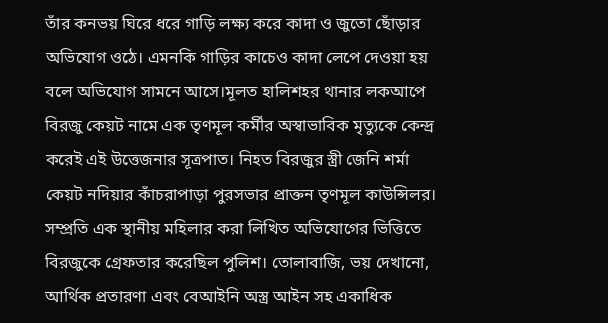তাঁর কনভয় ঘিরে ধরে গাড়ি লক্ষ্য করে কাদা ও জুতো ছোঁড়ার অভিযোগ ওঠে। এমনকি গাড়ির কাচেও কাদা লেপে দেওয়া হয় বলে অভিযোগ সামনে আসে।মূলত হালিশহর থানার লকআপে বিরজু কেয়ট নামে এক তৃণমূল কর্মীর অস্বাভাবিক মৃত্যুকে কেন্দ্র করেই এই উত্তেজনার সূত্রপাত। নিহত বিরজুর স্ত্রী জেনি শর্মা কেয়ট নদিয়ার কাঁচরাপাড়া পুরসভার প্রাক্তন তৃণমূল কাউন্সিলর। সম্প্রতি এক স্থানীয় মহিলার করা লিখিত অভিযোগের ভিত্তিতে বিরজুকে গ্রেফতার করেছিল পুলিশ। তোলাবাজি, ভয় দেখানো, আর্থিক প্রতারণা এবং বেআইনি অস্ত্র আইন সহ একাধিক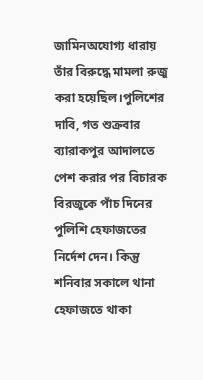জামিনঅযোগ্য ধারায় তাঁর বিরুদ্ধে মামলা রুজু করা হয়েছিল।পুলিশের দাবি, গত শুক্রবার ব্যারাকপুর আদালতে পেশ করার পর বিচারক বিরজুকে পাঁচ দিনের পুলিশি হেফাজতের নির্দেশ দেন। কিন্তু শনিবার সকালে থানা হেফাজতে থাকা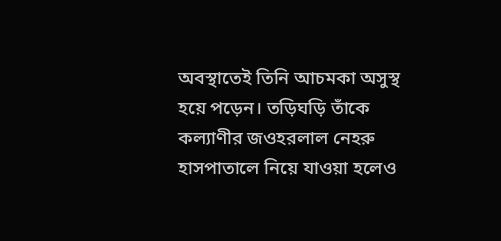অবস্থাতেই তিনি আচমকা অসুস্থ হয়ে পড়েন। তড়িঘড়ি তাঁকে কল্যাণীর জওহরলাল নেহরু হাসপাতালে নিয়ে যাওয়া হলেও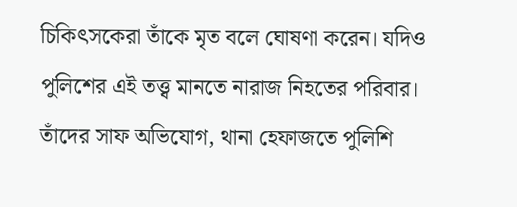চিকিৎসকেরা তাঁকে মৃত বলে ঘোষণা করেন। যদিও পুলিশের এই তত্ত্ব মানতে নারাজ নিহতের পরিবার। তাঁদের সাফ অভিযোগ, থানা হেফাজতে পুলিশি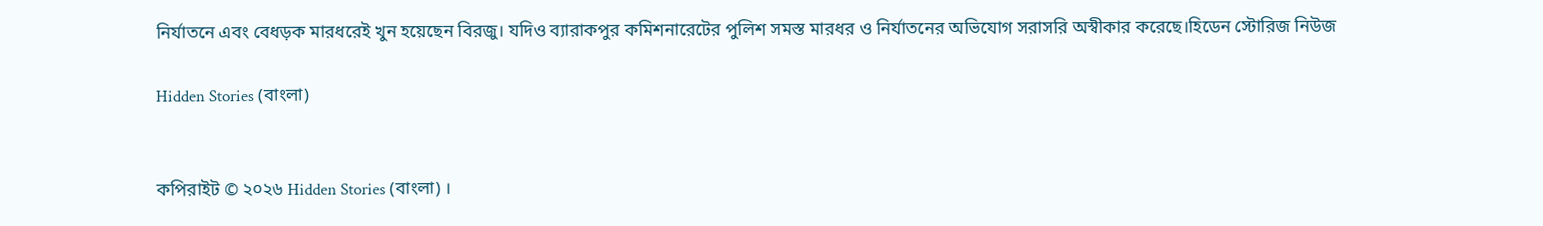নির্যাতনে এবং বেধড়ক মারধরেই খুন হয়েছেন বিরজু। যদিও ব্যারাকপুর কমিশনারেটের পুলিশ সমস্ত মারধর ও নির্যাতনের অভিযোগ সরাসরি অস্বীকার করেছে।হিডেন স্টোরিজ নিউজ

Hidden Stories (বাংলা)


কপিরাইট © ২০২৬ Hidden Stories (বাংলা) ।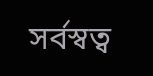সর্বস্বত্ব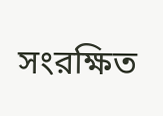সংরক্ষিত